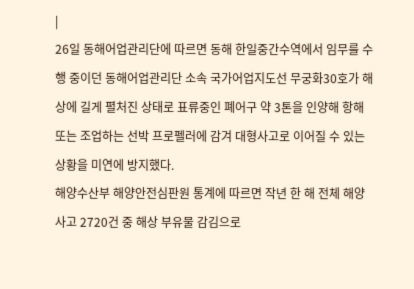|
26일 동해어업관리단에 따르면 동해 한일중간수역에서 임무를 수행 중이던 동해어업관리단 소속 국가어업지도선 무궁화30호가 해상에 길게 펼처진 상태로 표류중인 폐어구 약 3톤을 인양해 항해 또는 조업하는 선박 프로펠러에 감겨 대형사고로 이어질 수 있는 상황을 미연에 방지했다.
해양수산부 해양안전심판원 통계에 따르면 작년 한 해 전체 해양사고 2720건 중 해상 부유물 감김으로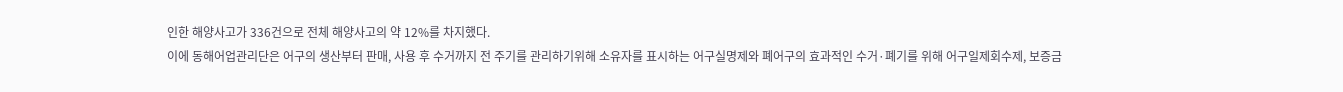인한 해양사고가 336건으로 전체 해양사고의 약 12%를 차지했다.
이에 동해어업관리단은 어구의 생산부터 판매, 사용 후 수거까지 전 주기를 관리하기위해 소유자를 표시하는 어구실명제와 폐어구의 효과적인 수거·폐기를 위해 어구일제회수제, 보증금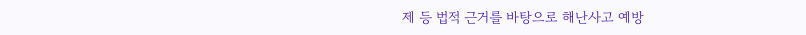제 등 법적 근거를 바탕으로 해난사고 예방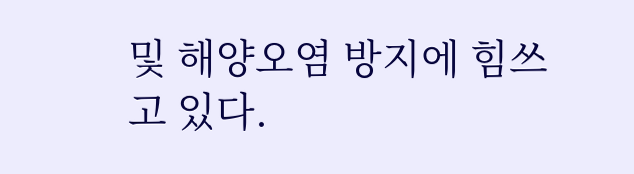및 해양오염 방지에 힘쓰고 있다.